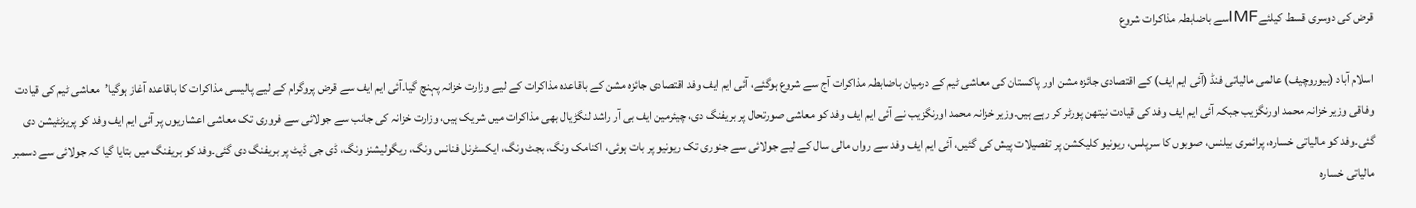قرض کی دوسری قسط کیلئےIMFسے باضابطہ مذاکرات شروع

اسلام آباد (بیوروچیف) عالمی مالیاتی فنڈ (آئی ایم ایف) کے اقتصادی جائزہ مشن اور پاکستان کی معاشی ٹیم کے درمیان باضابطہ مذاکرات آج سے شروع ہوگئے، آئی ایم ایف وفد اقتصادی جائزہ مشن کے باقاعدہ مذاکرات کے لیے وزارت خزانہ پہنچ گیا۔آئی ایم ایف سے قرض پروگرام کے لیے پالیسی مذاکرات کا باقاعدہ آغاز ہوگیا’معاشی ٹیم کی قیادت وفاقی وزیر خزانہ محمد اورنگزیب جبکہ آئی ایم ایف وفد کی قیادت نیتھن پورٹر کر رہے ہیں۔وزیر خزانہ محمد اورنگزیب نے آئی ایم ایف وفد کو معاشی صورتحال پر بریفنگ دی، چیئرمین ایف بی آر راشد لنگڑیال بھی مذاکرات میں شریک ہیں، وزارت خزانہ کی جانب سے جولائی سے فروری تک معاشی اعشاریوں پر آئی ایم ایف وفد کو پریزنٹیشن دی گئی۔وفد کو مالیاتی خسارہ، پرائمری بیلنس، صوبوں کا سرپلس، ریونیو کلیکشن پر تفصیلات پیش کی گئیں، آئی ایم ایف وفد سے رواں مالی سال کے لیے جولائی سے جنوری تک ریونیو پر بات ہوئی، اکنامک ونگ، بجٹ ونگ، ایکسٹرنل فنانس ونگ، ریگولیشنز ونگ، ڈی جی ڈیٹ پر بریفنگ دی گئی۔وفد کو بریفنگ میں بتایا گیا کہ جولائی سے دسمبر مالیاتی خسارہ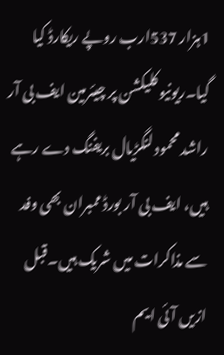1ہزار 537ارب روپے ریکارڈ کیا گیا۔ریونیو کلیکشن پر چیئرمین ایف بی آر راشد محمود لنگڑیال بریفنگ دے رہے ہیں، ایف بی آر بورڈ ممبران بھی وفد سے مذاکرات میں شریک ہیں۔قبل ازیں آئی ایم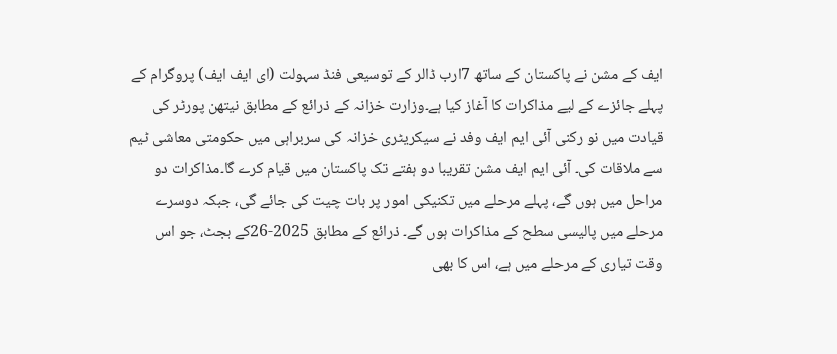ایف کے مشن نے پاکستان کے ساتھ 7ارب ڈالر کے توسیعی فنڈ سہولت (ای ایف ایف) پروگرام کے پہلے جائزے کے لیے مذاکرات کا آغاز کیا ہے۔وزارت خزانہ کے ذرائع کے مطابق نیتھن پورٹر کی قیادت میں نو رکنی آئی ایم ایف وفد نے سیکریٹری خزانہ کی سربراہی میں حکومتی معاشی ٹیم سے ملاقات کی۔ آئی ایم ایف مشن تقریبا دو ہفتے تک پاکستان میں قیام کرے گا۔مذاکرات دو مراحل میں ہوں گے، پہلے مرحلے میں تکنیکی امور پر بات چیت کی جائے گی، جبکہ دوسرے مرحلے میں پالیسی سطح کے مذاکرات ہوں گے۔ ذرائع کے مطابق 2025-26کے بجٹ، جو اس وقت تیاری کے مرحلے میں ہے، اس کا بھی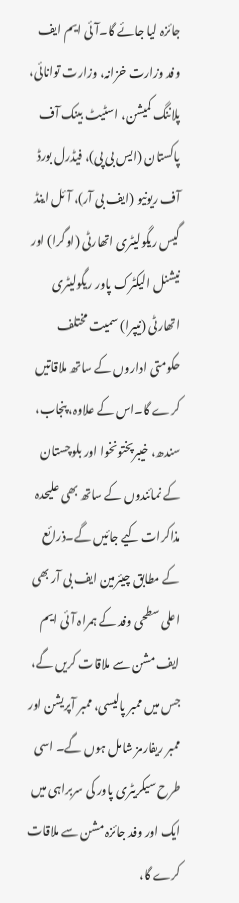جائزہ لیا جائے گا۔آئی ایم ایف وفد وزارت خزانہ، وزارت توانائی، پلاننگ کمیشن، اسٹیٹ بینک آف پاکستان (ایس بی پی)، فیڈرل بورڈ آف ریونیو (ایف بی آر)، آئل اینڈ گیس ریگولیٹری اتھارٹی (اوگرا) اور نیشنل الیکٹرک پاور ریگولیٹری اتھارٹی (نیپرا) سمیت مختلف حکومتی اداروں کے ساتھ ملاقاتیں کرے گا۔اس کے علاوہ، پنجاب، سندھ، خیبرپختونخوا اور بلوچستان کے نمائندوں کے ساتھ بھی علیحدہ مذاکرات کیے جائیں گے۔ذرائع کے مطابق چیئرمین ایف بی آر بھی اعلی سطحی وفد کے ہمراہ آئی ایم ایف مشن سے ملاقات کریں گے، جس میں ممبر پالیسی، ممبر آپریشن اور ممبر ریفارمز شامل ہوں گے۔ اسی طرح سیکریٹری پاور کی سربراہی میں ایک اور وفد جائزہ مشن سے ملاقات کرے گا،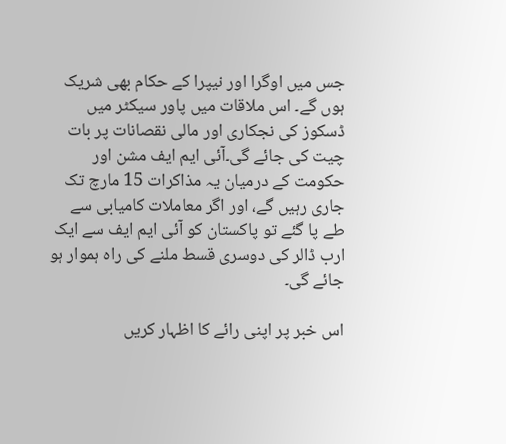جس میں اوگرا اور نیپرا کے حکام بھی شریک ہوں گے۔ اس ملاقات میں پاور سیکٹر میں ڈسکوز کی نجکاری اور مالی نقصانات پر بات چیت کی جائے گی۔آئی ایم ایف مشن اور حکومت کے درمیان یہ مذاکرات 15 مارچ تک جاری رہیں گے، اور اگر معاملات کامیابی سے طے پا گئے تو پاکستان کو آئی ایم ایف سے ایک ارب ڈالر کی دوسری قسط ملنے کی راہ ہموار ہو جائے گی۔

اس خبر پر اپنی رائے کا اظہار کریں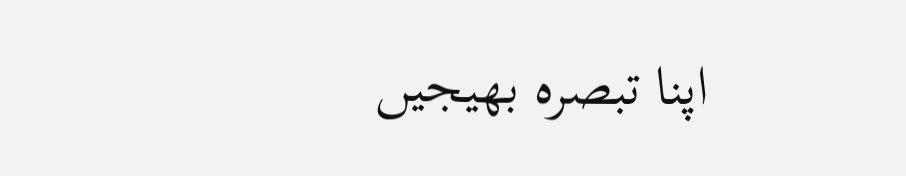اپنا تبصرہ بھیجیں